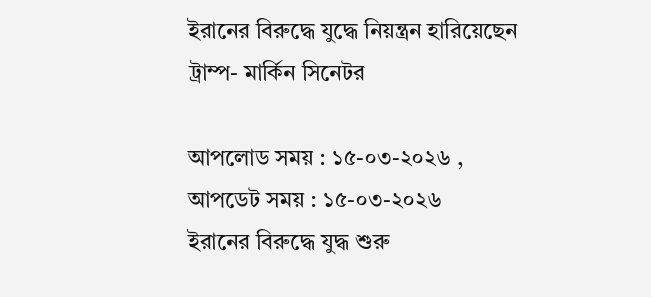ইরানের বিরুদ্ধে যুদ্ধে নিয়ন্ত্রন হারিয়েছেন ট্রাম্প- মার্কিন সিনেটর

আপলোড সময় : ১৫-০৩-২০২৬ , আপডেট সময় : ১৫-০৩-২০২৬
ইরানের বিরুদ্ধে যুদ্ধ শুরু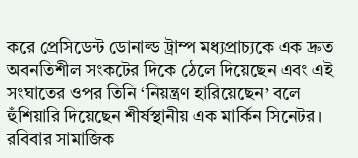করে প্রেসিডেন্ট ডোনাল্ড ট্রাম্প মধ্যপ্রাচ্যকে এক দ্রুত অবনতিশীল সংকটের দিকে ঠেলে দিয়েছেন এবং এই সংঘাতের ওপর তিনি ‘নিয়ন্ত্রণ হারিয়েছেন’ বলে হুঁশিয়ারি দিয়েছেন শীর্ষস্থানীয় এক মার্কিন সিনেটর। রবিবার সামাজিক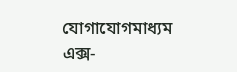যোগাযোগমাধ্যম এক্স-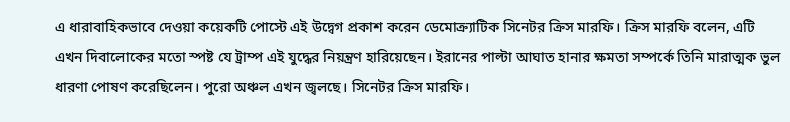এ ধারাবাহিকভাবে দেওয়া কয়েকটি পোস্টে এই উদ্বেগ প্রকাশ করেন ডেমোক্র্যাটিক সিনেটর ক্রিস মারফি। ক্রিস মারফি বলেন, এটি এখন দিবালোকের মতো স্পষ্ট যে ট্রাম্প এই যুদ্ধের নিয়ন্ত্রণ হারিয়েছেন। ইরানের পাল্টা আঘাত হানার ক্ষমতা সম্পর্কে তিনি মারাত্মক ভুল ধারণা পোষণ করেছিলেন। পুরো অঞ্চল এখন জ্বলছে। সিনেটর ক্রিস মারফি।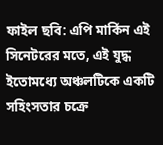ফাইল ছবি: এপি মার্কিন এই সিনেটরের মতে, এই যুদ্ধ ইতোমধ্যে অঞ্চলটিকে একটি সহিংসতার চক্রে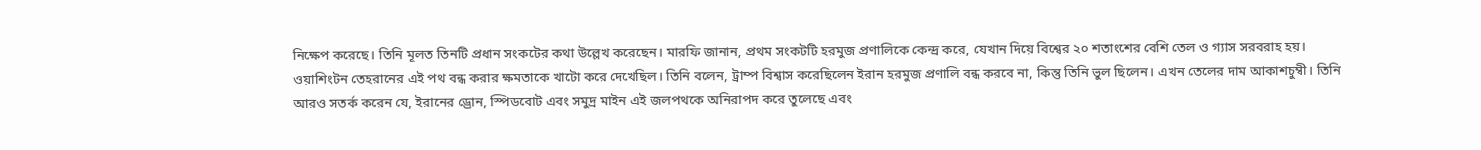নিক্ষেপ করেছে। তিনি মূলত তিনটি প্রধান সংকটের কথা উল্লেখ করেছেন। মারফি জানান, প্রথম সংকটটি হরমুজ প্রণালিকে কেন্দ্র করে, যেখান দিয়ে বিশ্বের ২০ শতাংশের বেশি তেল ও গ্যাস সরবরাহ হয়। ওয়াশিংটন তেহরানের এই পথ বন্ধ করার ক্ষমতাকে খাটো করে দেখেছিল। তিনি বলেন, ট্রাম্প বিশ্বাস করেছিলেন ইরান হরমুজ প্রণালি বন্ধ করবে না, কিন্তু তিনি ভুল ছিলেন। এখন তেলের দাম আকাশচুম্বী। তিনি আরও সতর্ক করেন যে, ইরানের ড্রোন, স্পিডবোট এবং সমুদ্র মাইন এই জলপথকে অনিরাপদ করে তুলেছে এবং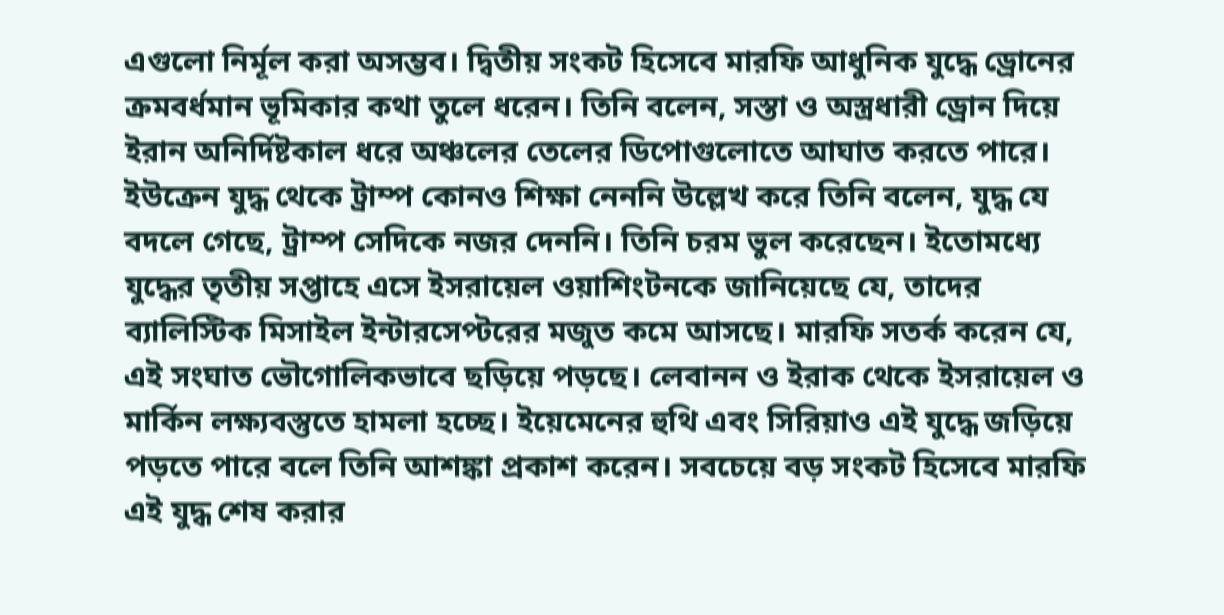এগুলো নির্মূল করা অসম্ভব। দ্বিতীয় সংকট হিসেবে মারফি আধুনিক যুদ্ধে ড্রোনের ক্রমবর্ধমান ভূমিকার কথা তুলে ধরেন। তিনি বলেন, সস্তা ও অস্ত্রধারী ড্রোন দিয়ে ইরান অনির্দিষ্টকাল ধরে অঞ্চলের তেলের ডিপোগুলোতে আঘাত করতে পারে। ইউক্রেন যুদ্ধ থেকে ট্রাম্প কোনও শিক্ষা নেননি উল্লেখ করে তিনি বলেন, যুদ্ধ যে বদলে গেছে, ট্রাম্প সেদিকে নজর দেননি। তিনি চরম ভুল করেছেন। ইতোমধ্যে যুদ্ধের তৃতীয় সপ্তাহে এসে ইসরায়েল ওয়াশিংটনকে জানিয়েছে যে, তাদের ব্যালিস্টিক মিসাইল ইন্টারসেপ্টরের মজুত কমে আসছে। মারফি সতর্ক করেন যে, এই সংঘাত ভৌগোলিকভাবে ছড়িয়ে পড়ছে। লেবানন ও ইরাক থেকে ইসরায়েল ও মার্কিন লক্ষ্যবস্তুতে হামলা হচ্ছে। ইয়েমেনের হুথি এবং সিরিয়াও এই যুদ্ধে জড়িয়ে পড়তে পারে বলে তিনি আশঙ্কা প্রকাশ করেন। সবচেয়ে বড় সংকট হিসেবে মারফি এই যুদ্ধ শেষ করার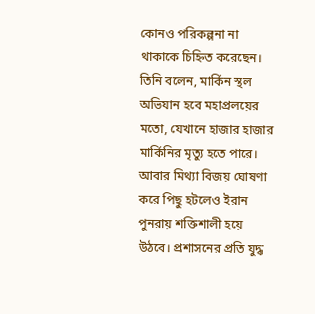কোনও পরিকল্পনা না থাকাকে চিহ্নিত করেছেন। তিনি বলেন, মার্কিন স্থল অভিযান হবে মহাপ্রলয়ের মতো, যেখানে হাজার হাজার মার্কিনির মৃত্যু হতে পারে। আবার মিথ্যা বিজয় ঘোষণা করে পিছু হটলেও ইরান পুনরায় শক্তিশালী হয়ে উঠবে। প্রশাসনের প্রতি যুদ্ধ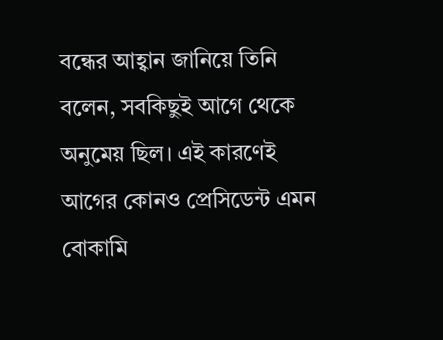বন্ধের আহ্বান জানিয়ে তিনি বলেন, সবকিছুই আগে থেকে অনুমেয় ছিল। এই কারণেই আগের কোনও প্রেসিডেন্ট এমন বোকামি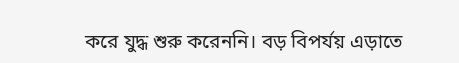করে যুদ্ধ শুরু করেননি। বড় বিপর্যয় এড়াতে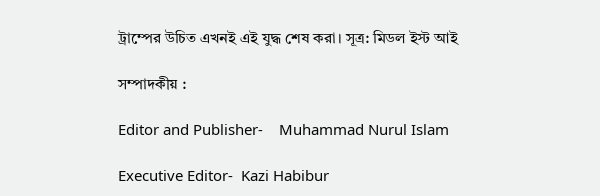ট্রাম্পের উচিত এখনই এই যুদ্ধ শেষ করা। সূত্র: মিডল ইস্ট আই

সম্পাদকীয় :

Editor and Publisher-    Muhammad Nurul Islam

Executive Editor-  Kazi Habibur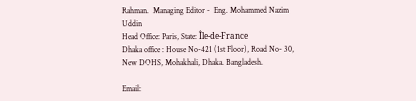Rahman.  Managing Editor -  Eng. Mohammed Nazim Uddin
Head Office: Paris, State: Île-de-France
Dhaka office : House No-421 (1st Floor), Road No- 30, New DOHS, Mohakhali, Dhaka. Bangladesh.

Email: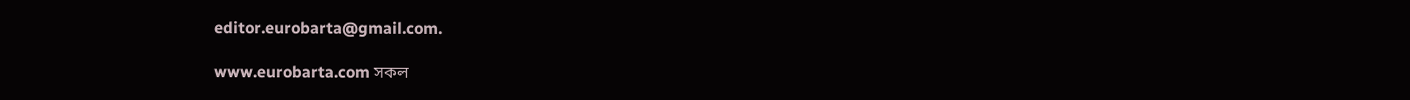editor.eurobarta@gmail.com.

www.eurobarta.com সকল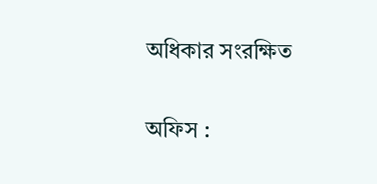অধিকার সংরক্ষিত

অফিস :